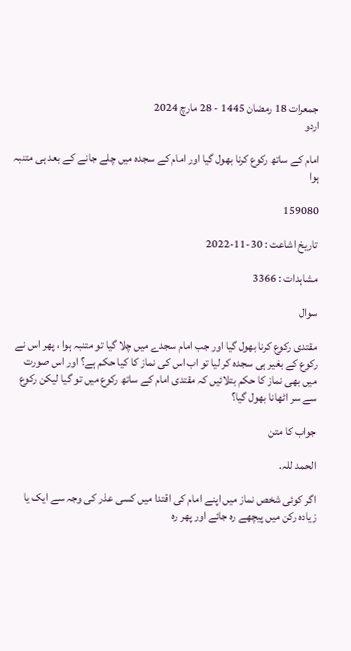جمعرات 18 رمضان 1445 - 28 مارچ 2024
اردو

امام کے ساتھ رکوع کرنا بھول گیا اور امام کے سجدہ میں چلے جانے کے بعد ہی متنبہ ہوا

159080

تاریخ اشاعت : 30-11-2022

مشاہدات : 3366

سوال

مقتدی رکوع کرنا بھول گیا اور جب امام سجدے میں چلا گیا تو متنبہ ہوا ، پھر اس نے رکوع کے بغیر ہی سجدہ کر لیا تو اب اس کی نماز کا کیا حکم ہے؟ اور اس صورت میں بھی نماز کا حکم بتلائیں کہ مقتدی امام کے ساتھ رکوع میں تو گیا لیکن رکوع سے سر اٹھانا بھول گیا؟

جواب کا متن

الحمد للہ.

اگر کوئی شخص نماز میں اپنے امام کی اقتدا میں کسی عذر کی وجہ سے ایک یا زیادہ رکن میں پیچھے رہ جائے اور پھر رہ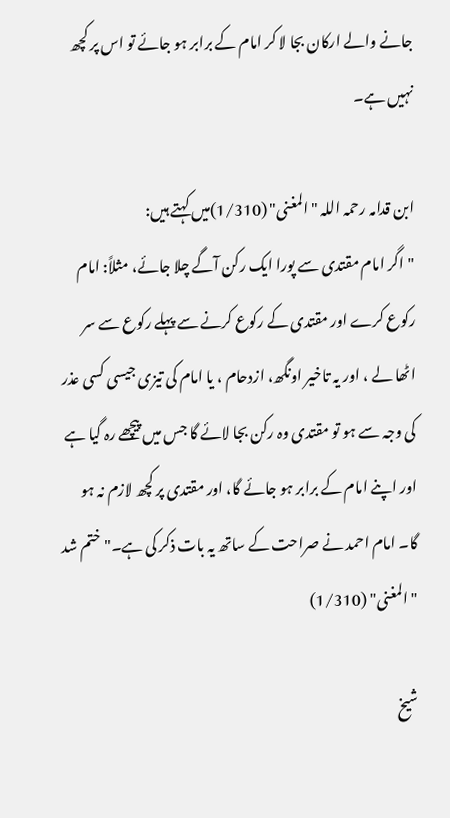جانے والے ارکان بجا لا کر امام کے برابر ہو جائے تو اس پر کچھ نہیں ہے۔

ابن قدامہ رحمہ اللہ "المغنی" (1/310)میں کہتے ہیں:
"اگر امام مقتدی سے پورا ایک رکن آگے چلا جائے، مثلاً: امام رکوع کرے اور مقتدی کے رکوع کرنے سے پہلے رکوع سے سر اٹھا لے ، اور یہ تاخیر اونگھ، ازدحام ، یا امام کی تیزی جیسی کسی عذر کی وجہ سے ہو تو مقتدی وہ رکن بجا لائے گا جس میں پیچھے رہ گیا ہے اور اپنے امام کے برابر ہو جائے گا، اور مقتدی پر کچھ لازم نہ ہو گا۔ امام احمد نے صراحت کے ساتھ یہ بات ذکر کی ہے۔" ختم شد
"المغنی" (1/310)

شیخ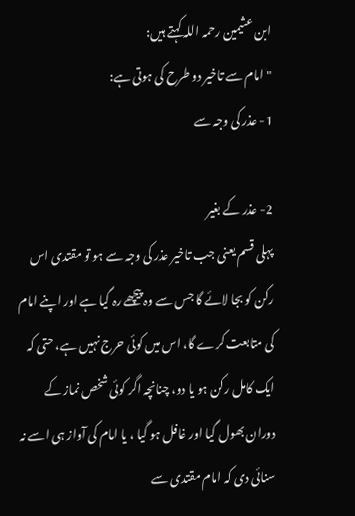ابن عثیمین رحمہ اللہ کہتے ہیں:
"امام سے تاخیر دو طرح کی ہوتی ہے:
1- عذر کی وجہ سے

2- عذر کے بغیر
پہلی قسم یعنی جب تاخیر عذر کی وجہ سے ہو تو مقتدی اس رکن کو بجا لائے گا جس سے وہ پیچھے رہ گیا ہے اور اپنے امام کی متابعت کرے گا، اس میں کوئی حرج نہیں ہے، حتی کہ ایک کامل رکن ہو یا دو، چنانچہ اگر کوئی شخص نماز کے دوران بھول گیا اور غافل ہو گیا ، یا امام کی آواز ہی اسے نہ سنائی دی کہ امام مقتدی سے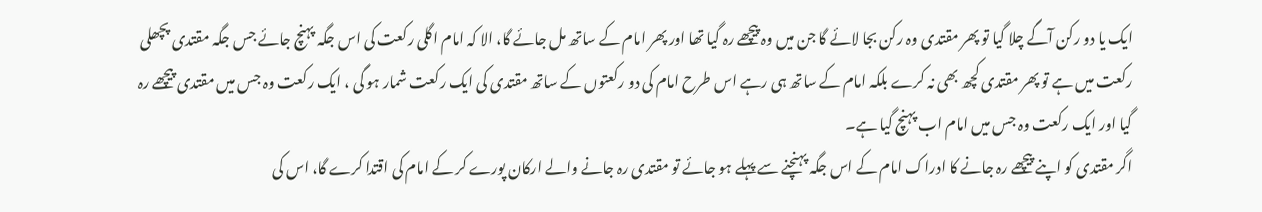ایک یا دو رکن آگے چلا گیا تو پھر مقتدی وہ رکن بجا لائے گا جن میں وہ پیچھے رہ گیا تھا اور پھر امام کے ساتھ مل جائے گا، الا کہ امام اگلی رکعت کی اس جگہ پہنچ جائے جس جگہ مقتدی پچھلی رکعت میں ہے تو پھر مقتدی کچھ بھی نہ کرے بلکہ امام کے ساتھ ہی رہے اس طرح امام کی دو رکعتوں کے ساتھ مقتدی کی ایک رکعت شمار ہو گی ، ایک رکعت وہ جس میں مقتدی پیچھے رہ گیا اور ایک رکعت وہ جس میں امام اب پہنچ گیا ہے۔
اگر مقتدی کو اپنے پیچھے رہ جانے کا ادراک امام کے اس جگہ پہنچنے سے پہلے ہو جائے تو مقتدی رہ جانے والے ارکان پورے کر کے امام کی اقتدا کرے گا، اس کی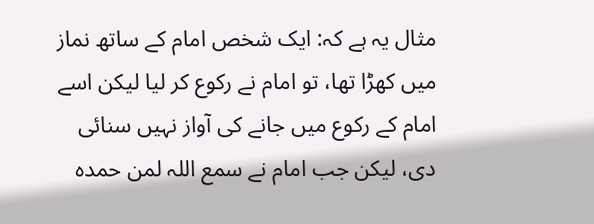مثال یہ ہے کہ: ایک شخص امام کے ساتھ نماز میں کھڑا تھا، تو امام نے رکوع کر لیا لیکن اسے امام کے رکوع میں جانے کی آواز نہیں سنائی دی، لیکن جب امام نے سمع اللہ لمن حمدہ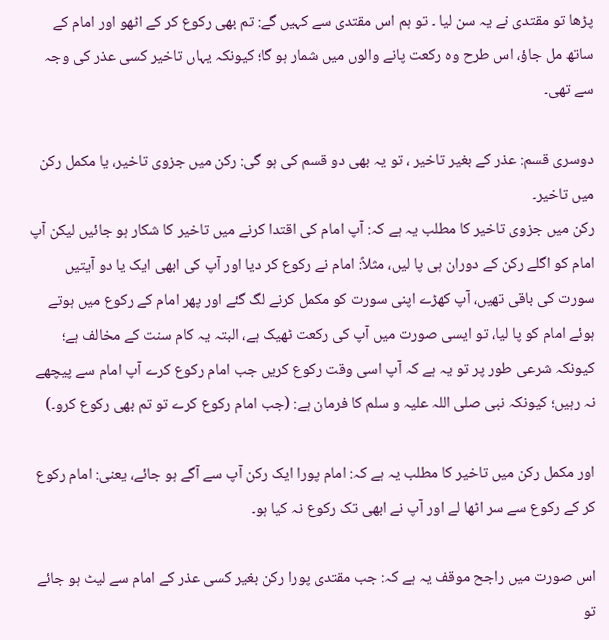پڑھا تو مقتدی نے یہ سن لیا ۔ تو ہم اس مقتدی سے کہیں گے: تم بھی رکوع کر کے اٹھو اور امام کے ساتھ مل جاؤ، اس طرح وہ رکعت پانے والوں میں شمار ہو گا؛ کیونکہ یہاں تاخیر کسی عذر کی وجہ سے تھی۔

دوسری قسم: عذر کے بغیر تاخیر ، تو یہ بھی دو قسم کی ہو گی: رکن میں جزوی تاخیر، یا مکمل رکن میں تاخیر۔
رکن میں جزوی تاخیر کا مطلب یہ ہے کہ: آپ امام کی اقتدا کرنے میں تاخیر کا شکار ہو جائیں لیکن آپ امام کو اگلے رکن کے دوران ہی پا لیں، مثلاً: امام نے رکوع کر دیا اور آپ کی ابھی ایک یا دو آیتیں سورت کی باقی تھیں، آپ کھڑے اپنی سورت کو مکمل کرنے لگ گئے اور پھر امام کے رکوع میں ہوتے ہوئے امام کو پا لیا، تو ایسی صورت میں آپ کی رکعت ٹھیک ہے، البتہ یہ کام سنت کے مخالف ہے؛ کیونکہ شرعی طور پر تو یہ ہے کہ آپ اسی وقت رکوع کریں جب امام رکوع کرے آپ امام سے پیچھے نہ رہیں؛ کیونکہ نبی صلی اللہ علیہ و سلم کا فرمان ہے: (جب امام رکوع کرے تو تم بھی رکوع کرو۔)

اور مکمل رکن میں تاخیر کا مطلب یہ ہے کہ: امام پورا ایک رکن آپ سے آگے ہو جائے، یعنی: امام رکوع کر کے رکوع سے سر اٹھا لے اور آپ نے ابھی تک رکوع نہ کیا ہو۔

اس صورت میں راجح موقف یہ ہے کہ: جب مقتدی پورا رکن بغیر کسی عذر کے امام سے لیٹ ہو جائے تو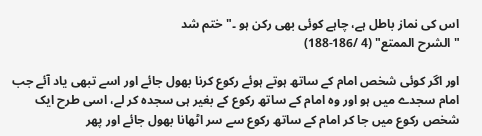اس کی نماز باطل ہے، چاہے کوئی بھی رکن ہو ۔" ختم شد
"الشرح الممتع" (4 /186-188)

اور اگر کوئی شخص امام کے ساتھ ہوتے ہوئے رکوع کرنا بھول جائے اور اسے تبھی یاد آئے جب امام سجدے میں ہو اور وہ امام کے ساتھ رکوع کے بغیر ہی سجدہ کر لے، اسی طرح ایک شخص رکوع میں جا کر امام کے ساتھ رکوع سے سر اٹھانا بھول جائے اور پھر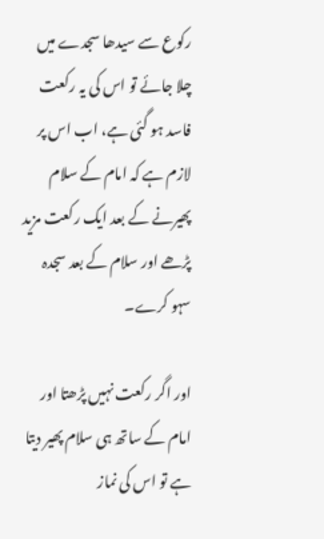رکوع سے سیدھا سجدے میں چلا جائے تو اس کی یہ رکعت فاسد ہو گئی ہے، اب اس پر لازم ہے کہ امام کے سلام پھیرنے کے بعد ایک رکعت مزید پڑھے اور سلام کے بعد سجدہ سہو کرے۔

اور اگر رکعت نہیں پڑھتا اور امام کے ساتھ ہی سلام پھیر دیتا ہے تو اس کی نماز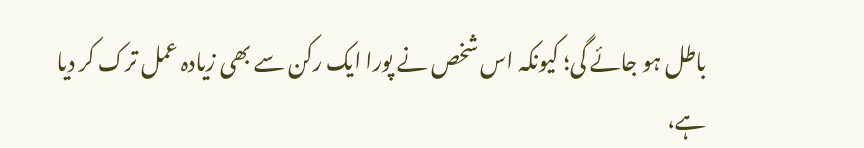باطل ہو جائے گی؛ کیونکہ اس شخص نے پورا ایک رکن سے بھی زیادہ عمل ترک کر دیا ہے،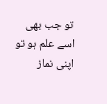تو جب بھی اسے علم ہو تو اپنی نماز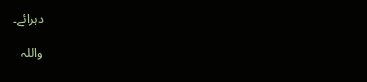دہرائے۔

واللہ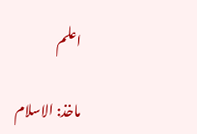اعلم

ماخذ: الاسلام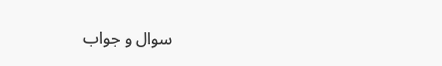سوال و جواب